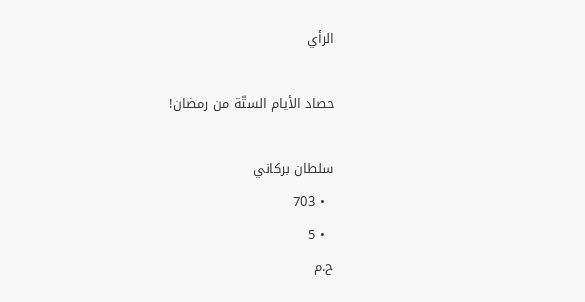الرأي

حصاد الأيام الستّة من رمضان!

سلطان بركاني
  • 703
  • 5
ح.م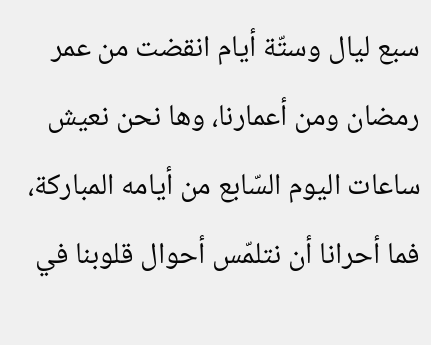سبع ليال وستّة أيام انقضت من عمر رمضان ومن أعمارنا، وها نحن نعيش ساعات اليوم السّابع من أيامه المباركة، فما أحرانا أن نتلمّس أحوال قلوبنا في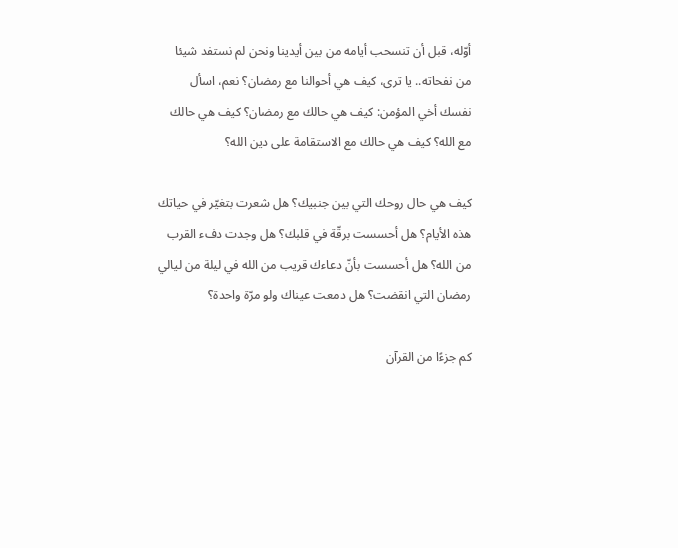أوّله، قبل أن تنسحب أيامه من بين أيدينا ونحن لم نستفد شيئا من نفحاته.. يا ترى، كيف هي أحوالنا مع رمضان؟ نعم، اسأل نفسك أخي المؤمن: كيف هي حالك مع رمضان؟ كيف هي حالك مع الله؟ كيف هي حالك مع الاستقامة على دين الله؟

كيف هي حال روحك التي بين جنبيك؟ هل شعرت بتغيّر في حياتك هذه الأيام؟ هل أحسست برقّة في قلبك؟ هل وجدت دفء القرب من الله؟ هل أحسست بأنّ دعاءك قريب من الله في ليلة من ليالي رمضان التي انقضت؟ هل دمعت عيناك ولو مرّة واحدة؟

كم جزءًا من القرآن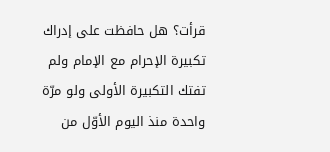قرأت؟ هل حافظت على إدراك تكبيرة الإحرام مع الإمام ولم تفتك التكبيرة الأولى ولو مرّة واحدة منذ اليوم الأوّل من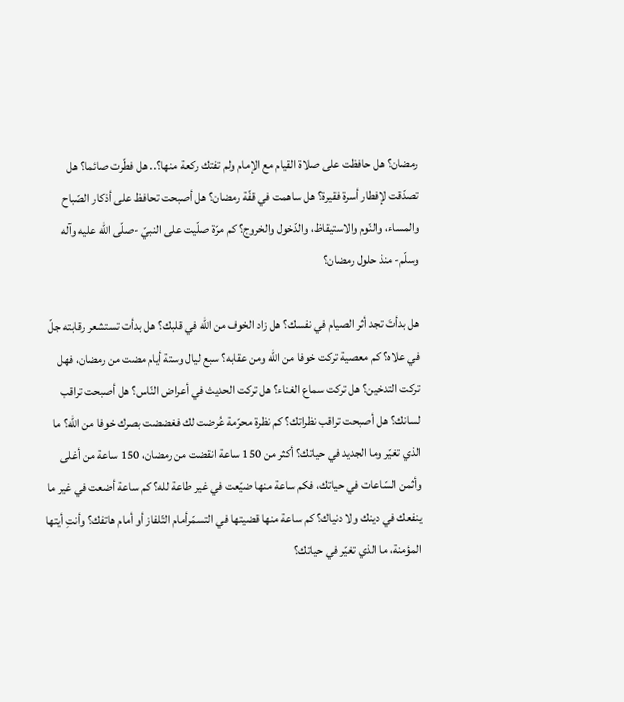رمضان؟ هل حافظت على صلاة القيام مع الإمام ولم تفتك ركعة منها؟.. هل فطّرت صائما؟ هل تصدّقت لإفطار أسرة فقيرة؟ هل ساهمت في قفّة رمضان؟ هل أصبحت تحافظ على أذكار الصّباح والمساء، والنّوم والاستيقاظ، والدّخول والخروج؟ كم مرّة صلّيت على النبيّ -صلّى الله عليه وآله وسلّم- منذ حلول رمضان؟

هل بدأتَ تجد أثر الصيام في نفسك؟ هل زاد الخوف من الله في قلبك؟ هل بدأت تستشعر رقابته جلّ في علاه؟ كم معصية تركت خوفا من الله ومن عقابه؟ سبع ليال وستة أيام مضت من رمضان، فهل تركت التدخين؟ هل تركت سماع الغناء؟ هل تركت الحديث في أعراض النّاس؟ هل أصبحت تراقب لسانك؟ هل أصبحت تراقب نظراتك؟ كم نظرة محرّمة عُرضت لك فغضضت بصرك خوفا من الله؟ ما الذي تغيّر وما الجديد في حياتك؟ أكثر من 150 ساعة انقضت من رمضان، 150 ساعة من أغلى وأثمن السّاعات في حياتك، فكم ساعة منها ضيّعت في غير طاعة لله؟ كم ساعة أضعت في غير ما ينفعك في دينك ولا دنياك؟ كم ساعة منها قضيتها في التسمّرأمام التّلفاز أو أمام هاتفك؟ وأنتِ أيتها المؤمنة، ما الذي تغيّر في حياتك؟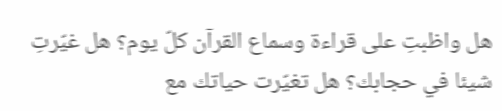هل واظبتِ على قراءة وسماع القرآن كلّ يوم؟ هل غيّرتِ شيئا في حجابك؟ هل تغيّرت حياتك مع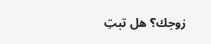زوجك؟ هل تبتِ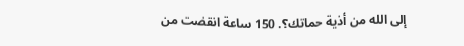إلى الله من أذية حماتك؟. 150 ساعة انقضت من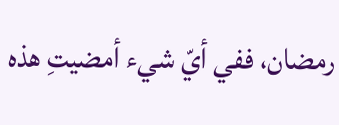رمضان، ففي أيّ شيء أمضيتِ هذه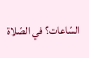السّاعات؟ في الصّلاة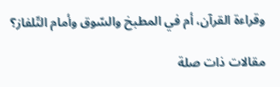وقراءة القرآن، أم في المطبخ والسّوق وأمام التّلفاز؟

مقالات ذات صلة